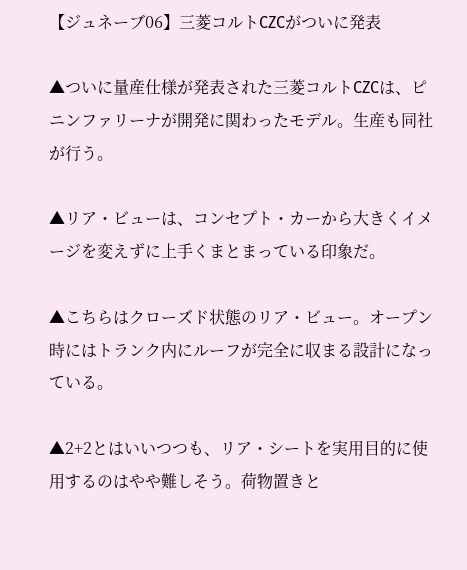【ジュネーブ06】三菱コルトCZCがついに発表

▲ついに量産仕様が発表された三菱コルトCZCは、ピニンファリーナが開発に関わったモデル。生産も同社が行う。

▲リア・ビューは、コンセプト・カーから大きくイメージを変えずに上手くまとまっている印象だ。

▲こちらはクローズド状態のリア・ビュー。オープン時にはトランク内にルーフが完全に収まる設計になっている。

▲2+2とはいいつつも、リア・シートを実用目的に使用するのはやや難しそう。荷物置きと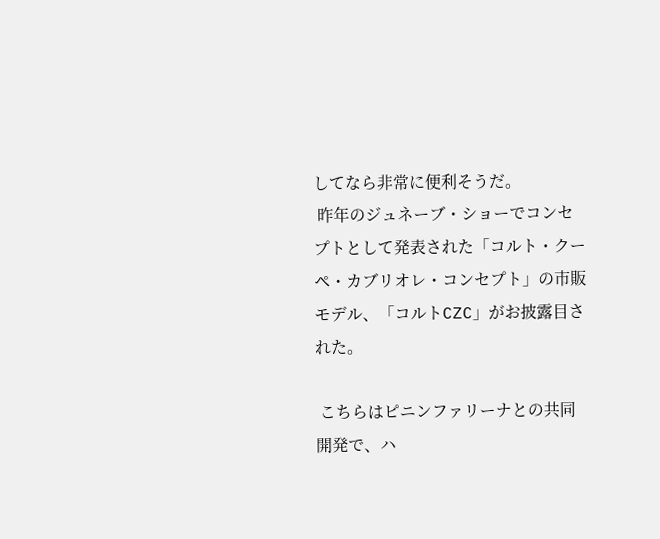してなら非常に便利そうだ。
 昨年のジュネーブ・ショーでコンセプトとして発表された「コルト・クーペ・カブリオレ・コンセプト」の市販モデル、「コルトCZC」がお披露目された。

 こちらはピニンファリーナとの共同開発で、ハ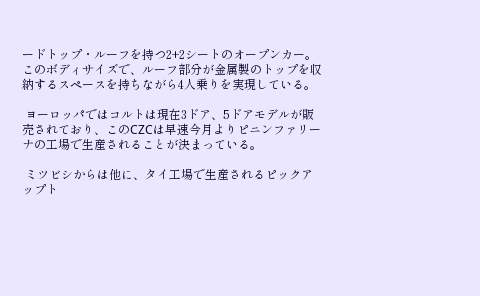ードトップ・ルーフを持つ2+2シートのオープンカー。このボディサイズで、ルーフ部分が金属製のトップを収納するスペースを持ちながら4人乗りを実現している。

 ヨーロッパではコルトは現在3ドア、5ドアモデルが販売されており、このCZCは早速今月よりピニンファリーナの工場で生産されることが決まっている。

 ミツビシからは他に、タイ工場で生産されるピックアップト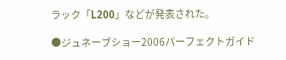ラック「L200」などが発表された。

●ジュネーブショー2006パーフェクトガイド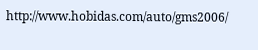http://www.hobidas.com/auto/gms2006/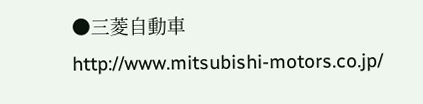●三菱自動車
http://www.mitsubishi-motors.co.jp/